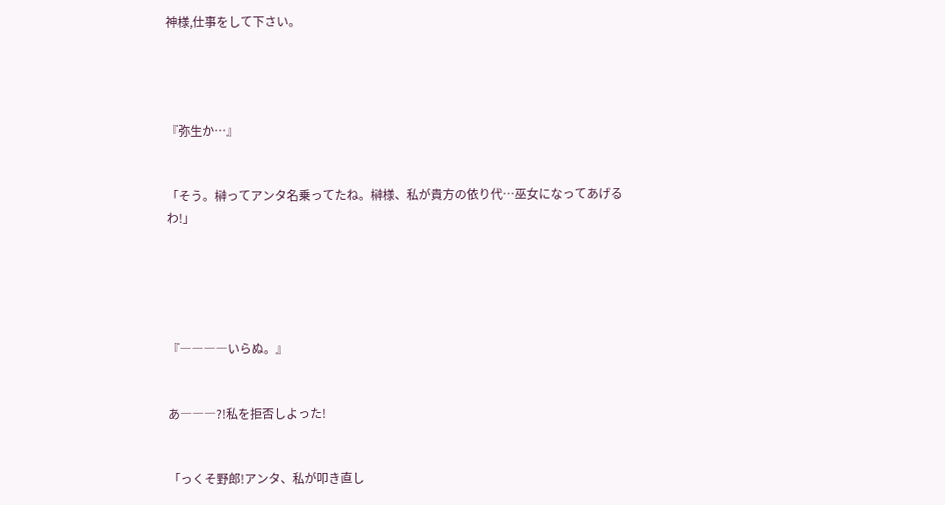神様,仕事をして下さい。




『弥生か…』


「そう。榊ってアンタ名乗ってたね。榊様、私が貴方の依り代…巫女になってあげるわ!」





『――――いらぬ。』


あ―――?!私を拒否しよった!


「っくそ野郎!アンタ、私が叩き直し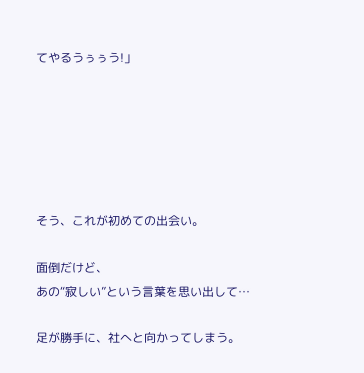てやるうぅぅう!」






そう、これが初めての出会い。

面倒だけど、
あの“寂しい”という言葉を思い出して…

足が勝手に、社へと向かってしまう。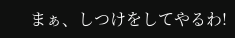まぁ、しつけをしてやるわ!